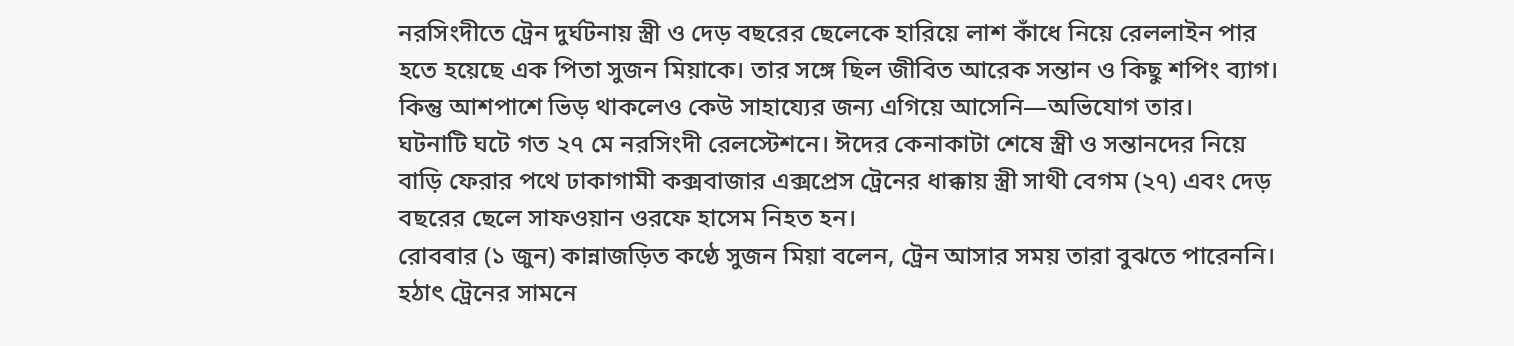নরসিংদীতে ট্রেন দুর্ঘটনায় স্ত্রী ও দেড় বছরের ছেলেকে হারিয়ে লাশ কাঁধে নিয়ে রেললাইন পার হতে হয়েছে এক পিতা সুজন মিয়াকে। তার সঙ্গে ছিল জীবিত আরেক সন্তান ও কিছু শপিং ব্যাগ। কিন্তু আশপাশে ভিড় থাকলেও কেউ সাহায্যের জন্য এগিয়ে আসেনি—অভিযোগ তার।
ঘটনাটি ঘটে গত ২৭ মে নরসিংদী রেলস্টেশনে। ঈদের কেনাকাটা শেষে স্ত্রী ও সন্তানদের নিয়ে বাড়ি ফেরার পথে ঢাকাগামী কক্সবাজার এক্সপ্রেস ট্রেনের ধাক্কায় স্ত্রী সাথী বেগম (২৭) এবং দেড় বছরের ছেলে সাফওয়ান ওরফে হাসেম নিহত হন।
রোববার (১ জুন) কান্নাজড়িত কণ্ঠে সুজন মিয়া বলেন, ট্রেন আসার সময় তারা বুঝতে পারেননি। হঠাৎ ট্রেনের সামনে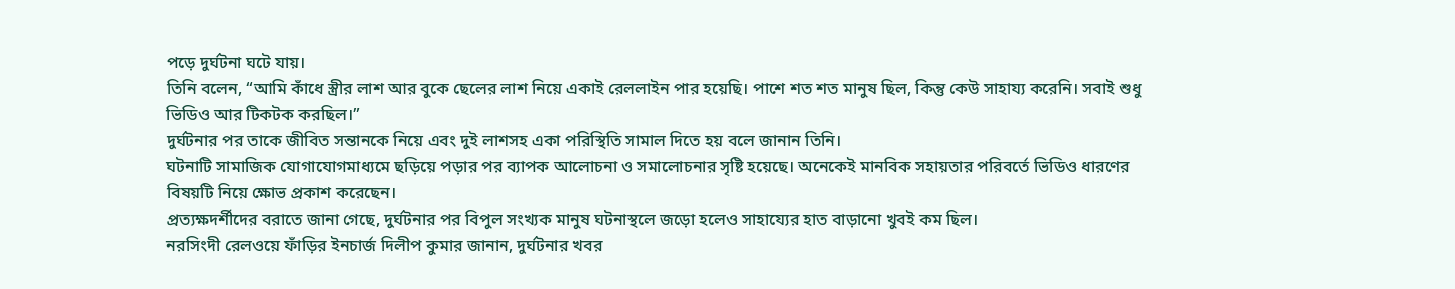পড়ে দুর্ঘটনা ঘটে যায়।
তিনি বলেন, “আমি কাঁধে স্ত্রীর লাশ আর বুকে ছেলের লাশ নিয়ে একাই রেললাইন পার হয়েছি। পাশে শত শত মানুষ ছিল, কিন্তু কেউ সাহায্য করেনি। সবাই শুধু ভিডিও আর টিকটক করছিল।”
দুর্ঘটনার পর তাকে জীবিত সন্তানকে নিয়ে এবং দুই লাশসহ একা পরিস্থিতি সামাল দিতে হয় বলে জানান তিনি।
ঘটনাটি সামাজিক যোগাযোগমাধ্যমে ছড়িয়ে পড়ার পর ব্যাপক আলোচনা ও সমালোচনার সৃষ্টি হয়েছে। অনেকেই মানবিক সহায়তার পরিবর্তে ভিডিও ধারণের বিষয়টি নিয়ে ক্ষোভ প্রকাশ করেছেন।
প্রত্যক্ষদর্শীদের বরাতে জানা গেছে, দুর্ঘটনার পর বিপুল সংখ্যক মানুষ ঘটনাস্থলে জড়ো হলেও সাহায্যের হাত বাড়ানো খুবই কম ছিল।
নরসিংদী রেলওয়ে ফাঁড়ির ইনচার্জ দিলীপ কুমার জানান, দুর্ঘটনার খবর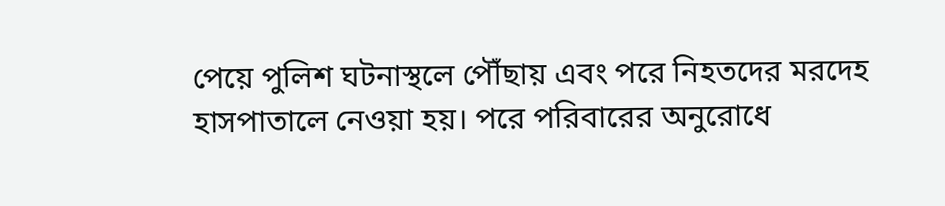পেয়ে পুলিশ ঘটনাস্থলে পৌঁছায় এবং পরে নিহতদের মরদেহ হাসপাতালে নেওয়া হয়। পরে পরিবারের অনুরোধে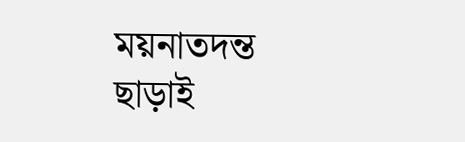ময়নাতদন্ত ছাড়াই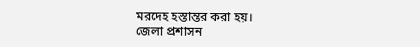মরদেহ হস্তান্তর করা হয়।
জেলা প্রশাসন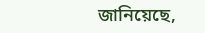জানিয়েছে,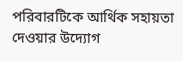পরিবারটিকে আর্থিক সহায়তা দেওয়ার উদ্যোগ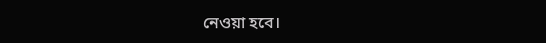নেওয়া হবে।